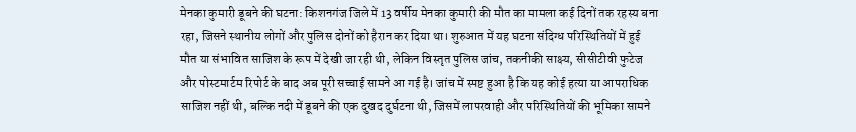मेनका कुमारी डूबने की घटना: किशनगंज जिले में 13 वर्षीय मेनका कुमारी की मौत का मामला कई दिनों तक रहस्य बना रहा, जिसने स्थानीय लोगों और पुलिस दोनों को हैरान कर दिया था। शुरुआत में यह घटना संदिग्ध परिस्थितियों में हुई मौत या संभावित साजिश के रूप में देखी जा रही थी, लेकिन विस्तृत पुलिस जांच, तकनीकी साक्ष्य, सीसीटीवी फुटेज और पोस्टमार्टम रिपोर्ट के बाद अब पूरी सच्चाई सामने आ गई है। जांच में स्पष्ट हुआ है कि यह कोई हत्या या आपराधिक साजिश नहीं थी, बल्कि नदी में डूबने की एक दुखद दुर्घटना थी, जिसमें लापरवाही और परिस्थितियों की भूमिका सामने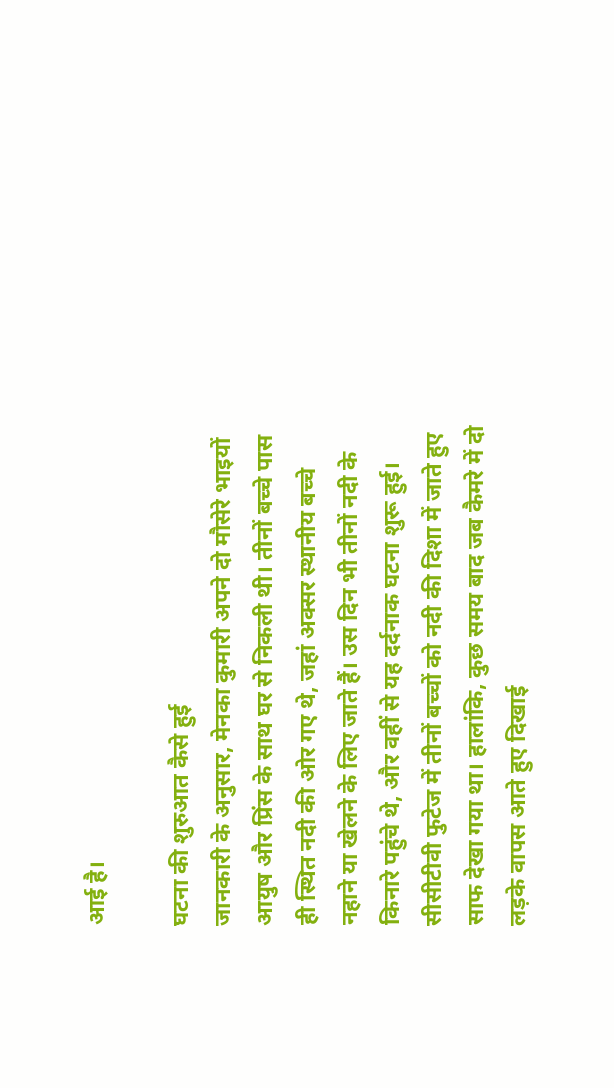आई है।

घटना की शुरुआत कैसे हुई
जानकारी के अनुसार, मेनका कुमारी अपने दो मौसेरे भाइयों आयुष और प्रिंस के साथ घर से निकली थी। तीनों बच्चे पास ही स्थित नदी की ओर गए थे, जहां अक्सर स्थानीय बच्चे नहाने या खेलने के लिए जाते हैं। उस दिन भी तीनों नदी के किनारे पहुंचे थे, और वहीं से यह दर्दनाक घटना शुरू हुई।
सीसीटीवी फुटेज में तीनों बच्चों को नदी की दिशा में जाते हुए साफ देखा गया था। हालांकि, कुछ समय बाद जब कैमरे में दो लड़के वापस आते हुए दिखाई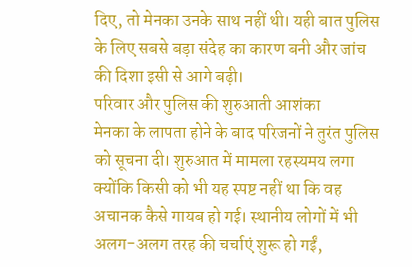दिए, तो मेनका उनके साथ नहीं थी। यही बात पुलिस के लिए सबसे बड़ा संदेह का कारण बनी और जांच की दिशा इसी से आगे बढ़ी।
परिवार और पुलिस की शुरुआती आशंका
मेनका के लापता होने के बाद परिजनों ने तुरंत पुलिस को सूचना दी। शुरुआत में मामला रहस्यमय लगा क्योंकि किसी को भी यह स्पष्ट नहीं था कि वह अचानक कैसे गायब हो गई। स्थानीय लोगों में भी अलग-अलग तरह की चर्चाएं शुरू हो गईं,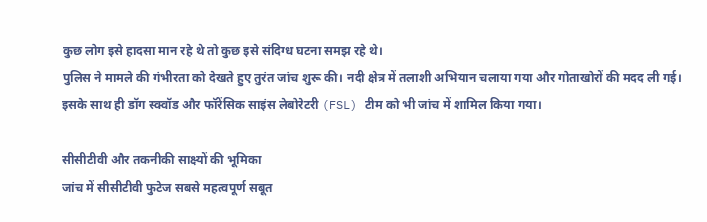कुछ लोग इसे हादसा मान रहे थे तो कुछ इसे संदिग्ध घटना समझ रहे थे।
पुलिस ने मामले की गंभीरता को देखते हुए तुरंत जांच शुरू की। नदी क्षेत्र में तलाशी अभियान चलाया गया और गोताखोरों की मदद ली गई। इसके साथ ही डॉग स्क्वॉड और फॉरेंसिक साइंस लेबोरेटरी (FSL) टीम को भी जांच में शामिल किया गया।

सीसीटीवी और तकनीकी साक्ष्यों की भूमिका
जांच में सीसीटीवी फुटेज सबसे महत्वपूर्ण सबूत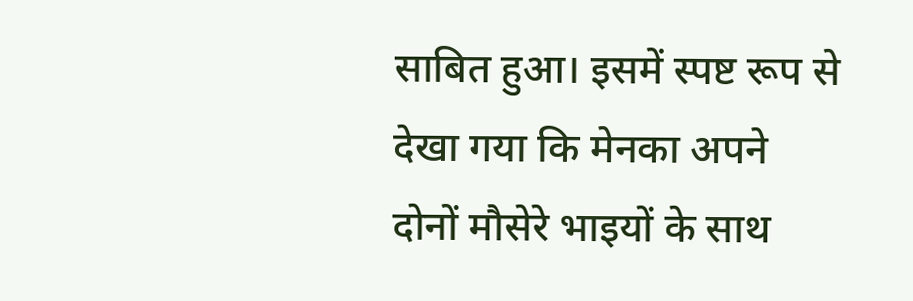साबित हुआ। इसमें स्पष्ट रूप से देखा गया कि मेनका अपने दोनों मौसेरे भाइयों के साथ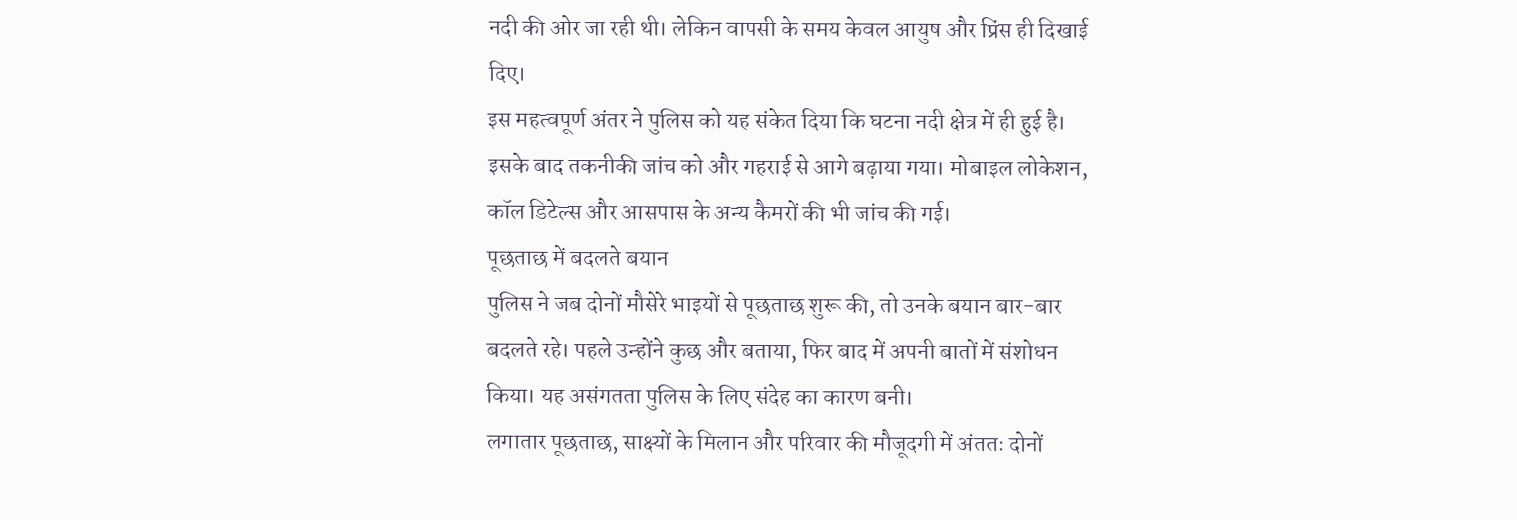नदी की ओर जा रही थी। लेकिन वापसी के समय केवल आयुष और प्रिंस ही दिखाई दिए।
इस महत्वपूर्ण अंतर ने पुलिस को यह संकेत दिया कि घटना नदी क्षेत्र में ही हुई है। इसके बाद तकनीकी जांच को और गहराई से आगे बढ़ाया गया। मोबाइल लोकेशन, कॉल डिटेल्स और आसपास के अन्य कैमरों की भी जांच की गई।
पूछताछ में बदलते बयान
पुलिस ने जब दोनों मौसेरे भाइयों से पूछताछ शुरू की, तो उनके बयान बार-बार बदलते रहे। पहले उन्होंने कुछ और बताया, फिर बाद में अपनी बातों में संशोधन किया। यह असंगतता पुलिस के लिए संदेह का कारण बनी।
लगातार पूछताछ, साक्ष्यों के मिलान और परिवार की मौजूदगी में अंततः दोनों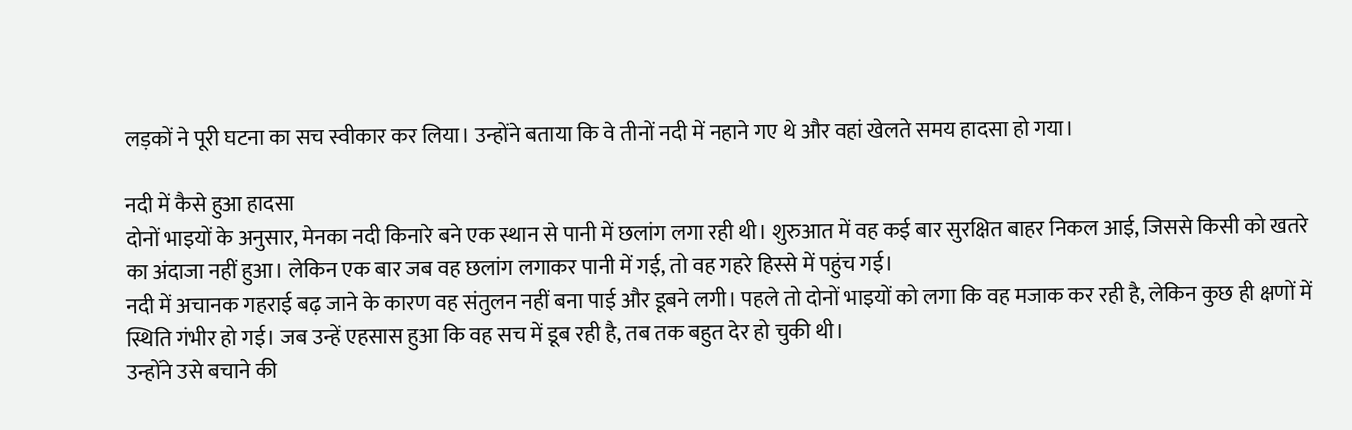लड़कों ने पूरी घटना का सच स्वीकार कर लिया। उन्होंने बताया कि वे तीनों नदी में नहाने गए थे और वहां खेलते समय हादसा हो गया।

नदी में कैसे हुआ हादसा
दोनों भाइयों के अनुसार, मेनका नदी किनारे बने एक स्थान से पानी में छलांग लगा रही थी। शुरुआत में वह कई बार सुरक्षित बाहर निकल आई, जिससे किसी को खतरे का अंदाजा नहीं हुआ। लेकिन एक बार जब वह छलांग लगाकर पानी में गई, तो वह गहरे हिस्से में पहुंच गई।
नदी में अचानक गहराई बढ़ जाने के कारण वह संतुलन नहीं बना पाई और डूबने लगी। पहले तो दोनों भाइयों को लगा कि वह मजाक कर रही है, लेकिन कुछ ही क्षणों में स्थिति गंभीर हो गई। जब उन्हें एहसास हुआ कि वह सच में डूब रही है, तब तक बहुत देर हो चुकी थी।
उन्होंने उसे बचाने की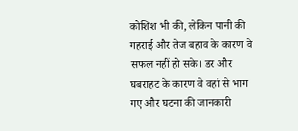कोशिश भी की, लेकिन पानी की गहराई और तेज बहाव के कारण वे सफल नहीं हो सके। डर और घबराहट के कारण वे वहां से भाग गए और घटना की जानकारी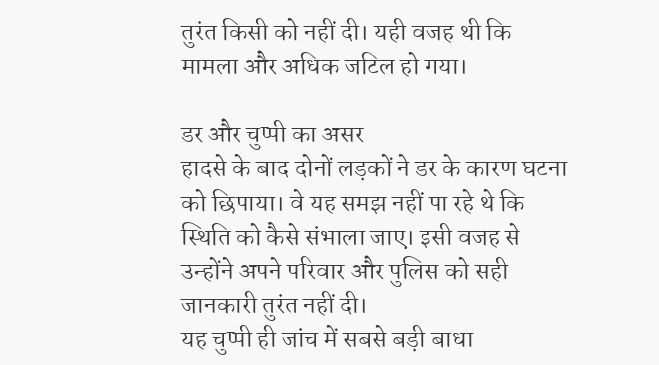तुरंत किसी को नहीं दी। यही वजह थी कि मामला और अधिक जटिल हो गया।

डर और चुप्पी का असर
हादसे के बाद दोनों लड़कों ने डर के कारण घटना को छिपाया। वे यह समझ नहीं पा रहे थे कि स्थिति को कैसे संभाला जाए। इसी वजह से उन्होंने अपने परिवार और पुलिस को सही जानकारी तुरंत नहीं दी।
यह चुप्पी ही जांच में सबसे बड़ी बाधा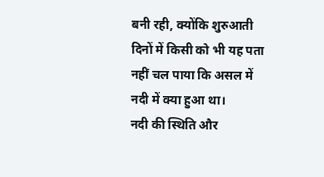बनी रही, क्योंकि शुरुआती दिनों में किसी को भी यह पता नहीं चल पाया कि असल में नदी में क्या हुआ था।
नदी की स्थिति और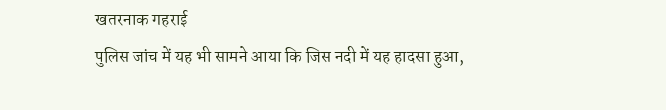खतरनाक गहराई
पुलिस जांच में यह भी सामने आया कि जिस नदी में यह हादसा हुआ,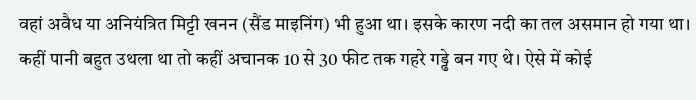वहां अवैध या अनियंत्रित मिट्टी खनन (सैंड माइनिंग) भी हुआ था। इसके कारण नदी का तल असमान हो गया था।
कहीं पानी बहुत उथला था तो कहीं अचानक 10 से 30 फीट तक गहरे गड्ढे बन गए थे। ऐसे में कोई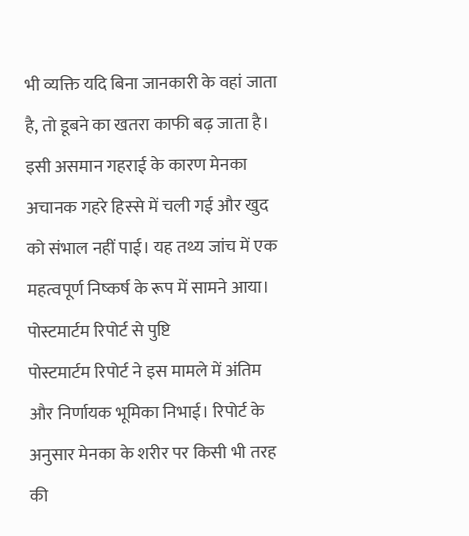भी व्यक्ति यदि बिना जानकारी के वहां जाता है, तो डूबने का खतरा काफी बढ़ जाता है।
इसी असमान गहराई के कारण मेनका अचानक गहरे हिस्से में चली गई और खुद को संभाल नहीं पाई। यह तथ्य जांच में एक महत्वपूर्ण निष्कर्ष के रूप में सामने आया।
पोस्टमार्टम रिपोर्ट से पुष्टि
पोस्टमार्टम रिपोर्ट ने इस मामले में अंतिम और निर्णायक भूमिका निभाई। रिपोर्ट के अनुसार मेनका के शरीर पर किसी भी तरह की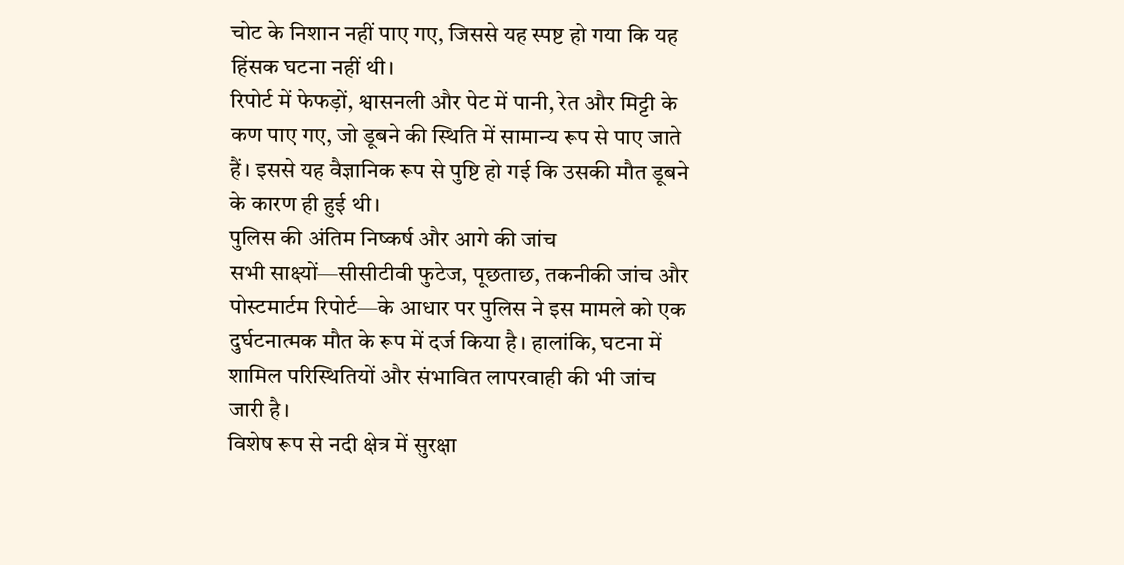चोट के निशान नहीं पाए गए, जिससे यह स्पष्ट हो गया कि यह हिंसक घटना नहीं थी।
रिपोर्ट में फेफड़ों, श्वासनली और पेट में पानी, रेत और मिट्टी के कण पाए गए, जो डूबने की स्थिति में सामान्य रूप से पाए जाते हैं। इससे यह वैज्ञानिक रूप से पुष्टि हो गई कि उसकी मौत डूबने के कारण ही हुई थी।
पुलिस की अंतिम निष्कर्ष और आगे की जांच
सभी साक्ष्यों—सीसीटीवी फुटेज, पूछताछ, तकनीकी जांच और पोस्टमार्टम रिपोर्ट—के आधार पर पुलिस ने इस मामले को एक दुर्घटनात्मक मौत के रूप में दर्ज किया है। हालांकि, घटना में शामिल परिस्थितियों और संभावित लापरवाही की भी जांच जारी है।
विशेष रूप से नदी क्षेत्र में सुरक्षा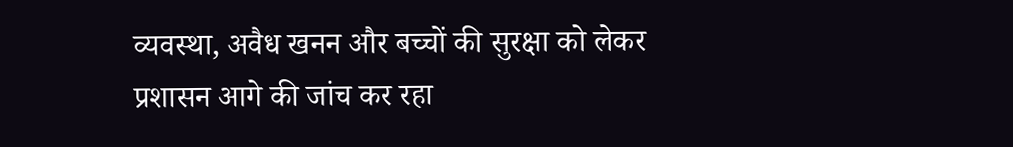व्यवस्था, अवैध खनन और बच्चों की सुरक्षा को लेकर प्रशासन आगे की जांच कर रहा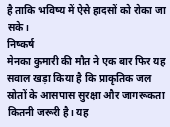है ताकि भविष्य में ऐसे हादसों को रोका जा सके।
निष्कर्ष
मेनका कुमारी की मौत ने एक बार फिर यह सवाल खड़ा किया है कि प्राकृतिक जल स्रोतों के आसपास सुरक्षा और जागरूकता कितनी जरूरी है। यह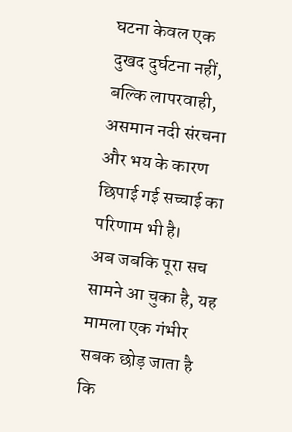घटना केवल एक दुखद दुर्घटना नहीं, बल्कि लापरवाही, असमान नदी संरचना और भय के कारण छिपाई गई सच्चाई का परिणाम भी है।
अब जबकि पूरा सच सामने आ चुका है, यह मामला एक गंभीर सबक छोड़ जाता है कि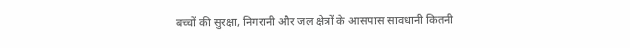बच्चों की सुरक्षा, निगरानी और जल क्षेत्रों के आसपास सावधानी कितनी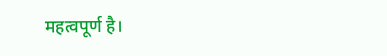महत्वपूर्ण है।